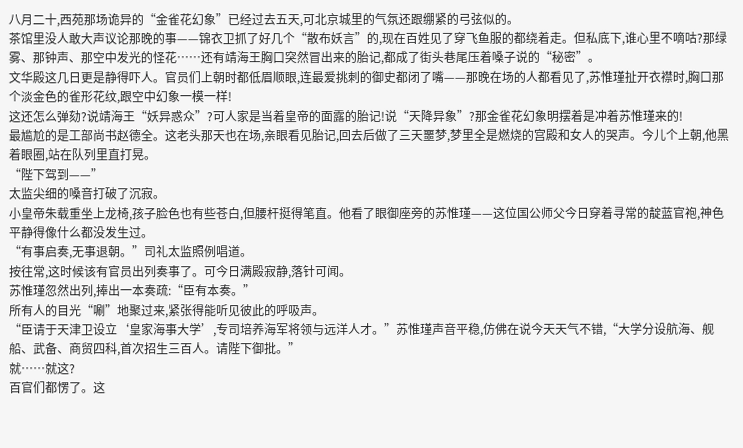八月二十,西苑那场诡异的“金雀花幻象”已经过去五天,可北京城里的气氛还跟绷紧的弓弦似的。
茶馆里没人敢大声议论那晚的事——锦衣卫抓了好几个“散布妖言”的,现在百姓见了穿飞鱼服的都绕着走。但私底下,谁心里不嘀咕?那绿雾、那钟声、那空中发光的怪花……还有靖海王胸口突然冒出来的胎记,都成了街头巷尾压着嗓子说的“秘密”。
文华殿这几日更是静得吓人。官员们上朝时都低眉顺眼,连最爱挑刺的御史都闭了嘴——那晚在场的人都看见了,苏惟瑾扯开衣襟时,胸口那个淡金色的雀形花纹,跟空中幻象一模一样!
这还怎么弹劾?说靖海王“妖异惑众”?可人家是当着皇帝的面露的胎记!说“天降异象”?那金雀花幻象明摆着是冲着苏惟瑾来的!
最尴尬的是工部尚书赵德全。这老头那天也在场,亲眼看见胎记,回去后做了三天噩梦,梦里全是燃烧的宫殿和女人的哭声。今儿个上朝,他黑着眼圈,站在队列里直打晃。
“陛下驾到——”
太监尖细的嗓音打破了沉寂。
小皇帝朱载重坐上龙椅,孩子脸色也有些苍白,但腰杆挺得笔直。他看了眼御座旁的苏惟瑾——这位国公师父今日穿着寻常的靛蓝官袍,神色平静得像什么都没发生过。
“有事启奏,无事退朝。”司礼太监照例唱道。
按往常,这时候该有官员出列奏事了。可今日满殿寂静,落针可闻。
苏惟瑾忽然出列,捧出一本奏疏:“臣有本奏。”
所有人的目光“唰”地聚过来,紧张得能听见彼此的呼吸声。
“臣请于天津卫设立‘皇家海事大学’,专司培养海军将领与远洋人才。”苏惟瑾声音平稳,仿佛在说今天天气不错,“大学分设航海、舰船、武备、商贸四科,首次招生三百人。请陛下御批。”
就……就这?
百官们都愣了。这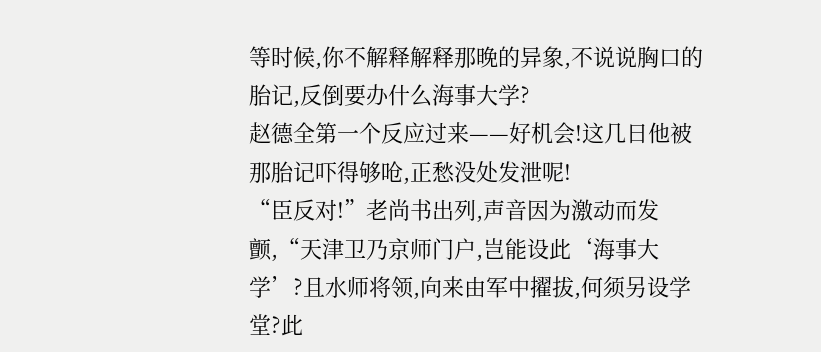等时候,你不解释解释那晚的异象,不说说胸口的胎记,反倒要办什么海事大学?
赵德全第一个反应过来——好机会!这几日他被那胎记吓得够呛,正愁没处发泄呢!
“臣反对!”老尚书出列,声音因为激动而发颤,“天津卫乃京师门户,岂能设此‘海事大学’?且水师将领,向来由军中擢拔,何须另设学堂?此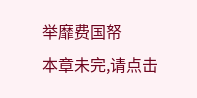举靡费国帑
本章未完,请点击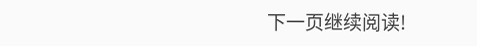下一页继续阅读!